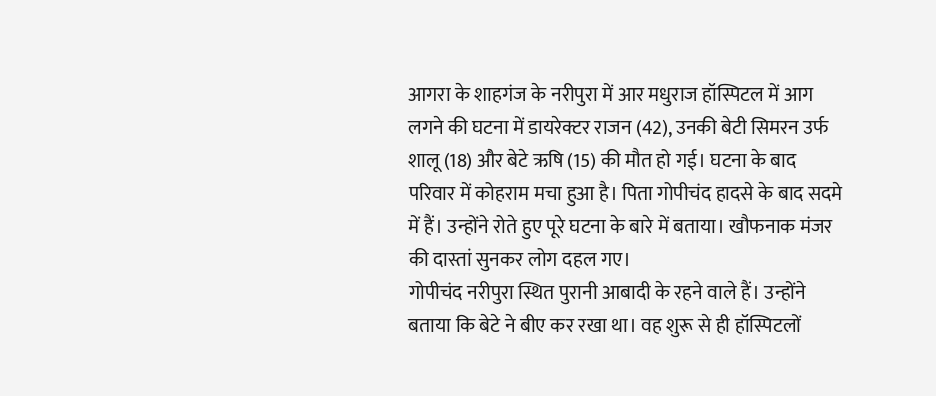आगरा के शाहगंज के नरीपुरा में आर मधुराज हॉस्पिटल में आग लगने की घटना में डायरेक्टर राजन (42), उनकी बेटी सिमरन उर्फ शालू (18) और बेटे ऋषि (15) की मौत हो गई। घटना के बाद परिवार में कोहराम मचा हुआ है। पिता गोपीचंद हादसे के बाद सदमे में हैं। उन्होंने रोते हुए पूरे घटना के बारे में बताया। खौफनाक मंजर की दास्तां सुनकर लोग दहल गए।
गोपीचंद नरीपुरा स्थित पुरानी आबादी के रहने वाले हैं। उन्होंने बताया कि बेटे ने बीए कर रखा था। वह शुरू से ही हॉस्पिटलों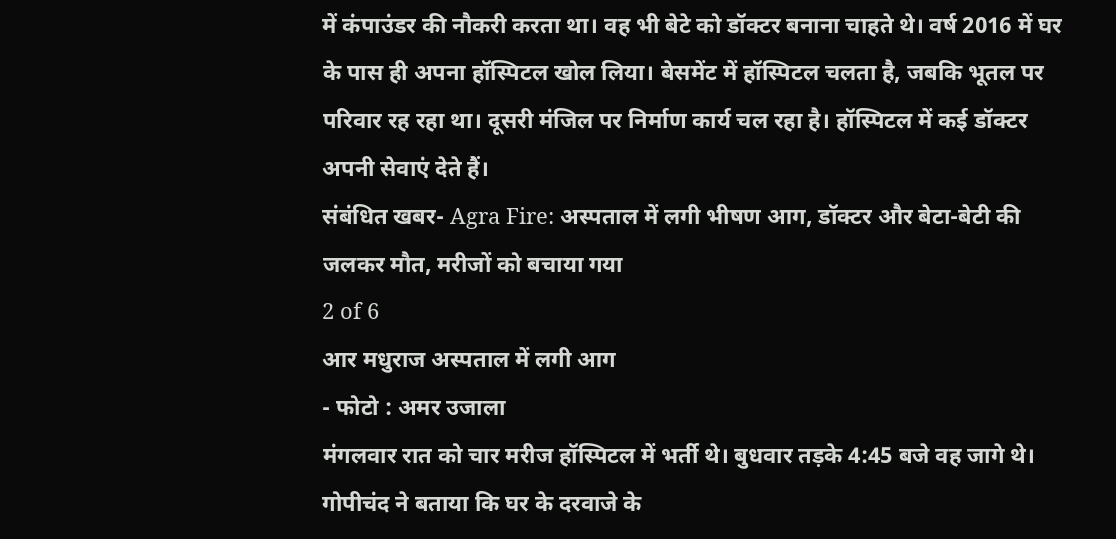में कंपाउंडर की नौकरी करता था। वह भी बेटे को डॉक्टर बनाना चाहते थे। वर्ष 2016 में घर के पास ही अपना हॉस्पिटल खोल लिया। बेसमेंट में हॉस्पिटल चलता है, जबकि भूतल पर परिवार रह रहा था। दूसरी मंजिल पर निर्माण कार्य चल रहा है। हॉस्पिटल में कई डॉक्टर अपनी सेवाएं देते हैं।
संबंधित खबर- Agra Fire: अस्पताल में लगी भीषण आग, डॉक्टर और बेटा-बेटी की जलकर मौत, मरीजों को बचाया गया
2 of 6
आर मधुराज अस्पताल में लगी आग
- फोटो : अमर उजाला
मंगलवार रात को चार मरीज हॉस्पिटल में भर्ती थे। बुधवार तड़के 4:45 बजे वह जागे थे। गोपीचंद ने बताया कि घर के दरवाजे के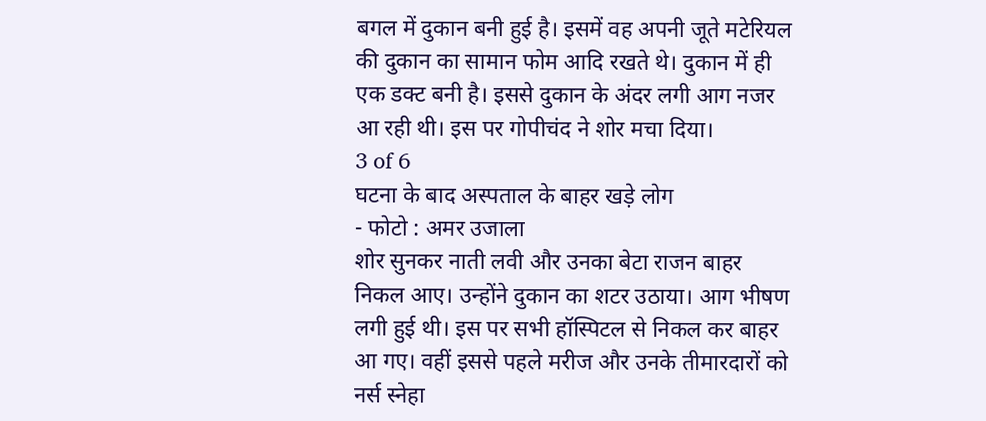बगल में दुकान बनी हुई है। इसमें वह अपनी जूते मटेरियल की दुकान का सामान फोम आदि रखते थे। दुकान में ही एक डक्ट बनी है। इससे दुकान के अंदर लगी आग नजर आ रही थी। इस पर गोपीचंद ने शोर मचा दिया।
3 of 6
घटना के बाद अस्पताल के बाहर खड़े लोग
- फोटो : अमर उजाला
शोर सुनकर नाती लवी और उनका बेटा राजन बाहर निकल आए। उन्होंने दुकान का शटर उठाया। आग भीषण लगी हुई थी। इस पर सभी हॉस्पिटल से निकल कर बाहर आ गए। वहीं इससे पहले मरीज और उनके तीमारदारों को नर्स स्नेहा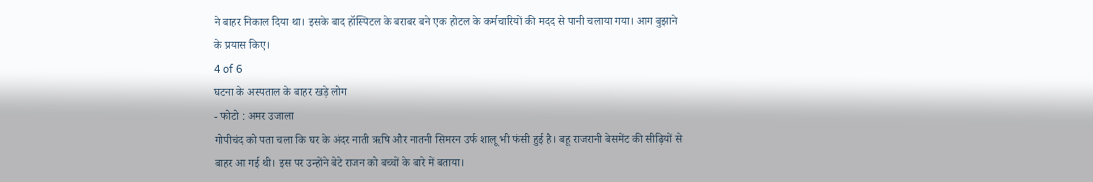ने बाहर निकाल दिया था। इसके बाद हॉस्पिटल के बराबर बने एक होटल के कर्मचारियों की मदद से पानी चलाया गया। आग बुझाने के प्रयास किए।
4 of 6
घटना के अस्पताल के बाहर खड़े लोग
- फोटो : अमर उजाला
गोपीचंद को पता चला कि घर के अंदर नाती ऋषि और नातनी सिमरन उर्फ शालू भी फंसी हुई है। बहू राजरानी बेसमेंट की सीढ़ियों से बाहर आ गई थी। इस पर उन्होंने बेटे राजन को बच्चों के बारे में बताया।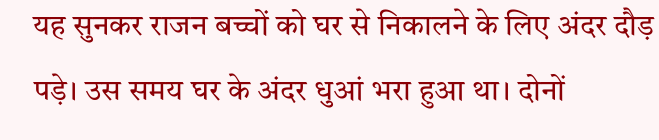यह सुनकर राजन बच्चों को घर से निकालने के लिए अंदर दौड़ पड़े। उस समय घर के अंदर धुआं भरा हुआ था। दोनों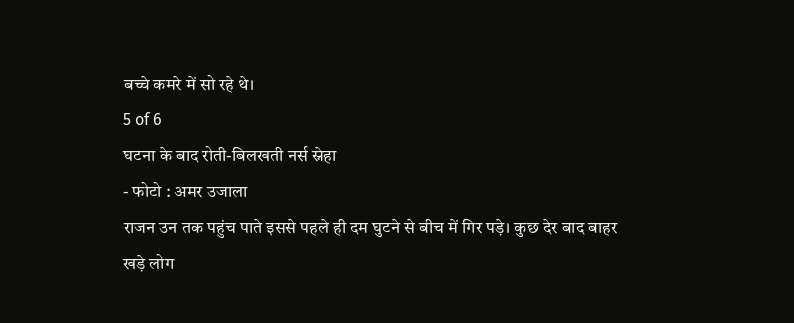बच्चे कमरे में सो रहे थे।
5 of 6
घटना के बाद रोती-बिलखती नर्स स्नेहा
- फोटो : अमर उजाला
राजन उन तक पहुंच पाते इससे पहले ही दम घुटने से बीच में गिर पड़े। कुछ देर बाद बाहर खड़े लोग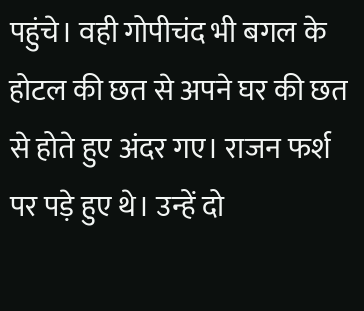पहुंचे। वही गोपीचंद भी बगल के होटल की छत से अपने घर की छत से होते हुए अंदर गए। राजन फर्श पर पड़े हुए थे। उन्हें दो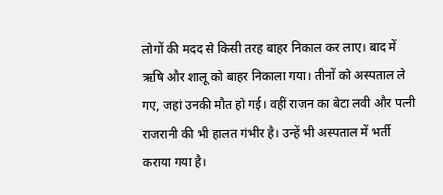लोगों की मदद से किसी तरह बाहर निकाल कर लाए। बाद में ऋषि और शालू को बाहर निकाला गया। तीनों को अस्पताल ले गए, जहां उनकी मौत हो गई। वहीं राजन का बेटा लवी और पत्नी राजरानी की भी हालत गंभीर है। उन्हें भी अस्पताल में भर्ती कराया गया है।